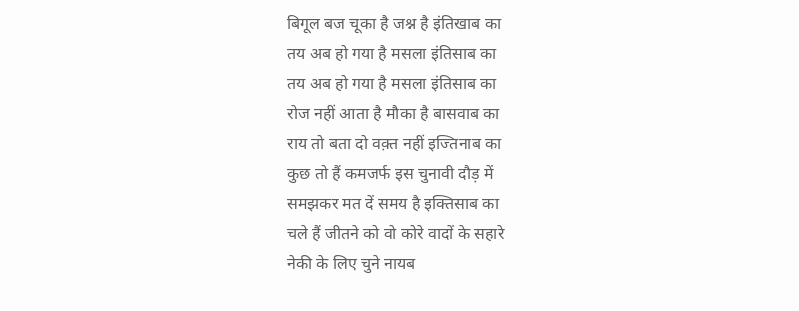बिगूल बज चूका है जश्न है इंतिखाब का
तय अब हो गया है मसला इंतिसाब का
तय अब हो गया है मसला इंतिसाब का
रोज नहीं आता है मौका है बासवाब का
राय तो बता दो वक़्त नहीं इज्तिनाब का
कुछ तो हैं कमजर्फ इस चुनावी दौड़ में
समझकर मत दें समय है इक्तिसाब का
चले हैं जीतने को वो कोरे वादों के सहारे
नेकी के लिए चुने नायब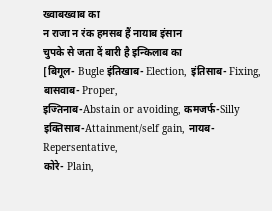ख्वाबख्वाब का
न राजा न रंक हमसब हैं नायाब इंसान
चुपके से जता दें बारी है इन्किलाब का
[बिगूल- Bugle इंतिखाब- Election, इंतिसाब- Fixing, बासवाब- Proper,
इज्तिनाब-Abstain or avoiding, कमजर्फ-Silly
इक्तिसाब-Attainment/self gain, नायब- Repersentative,
कोरे- Plain,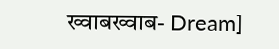ख्वाबख्वाब- Dream]